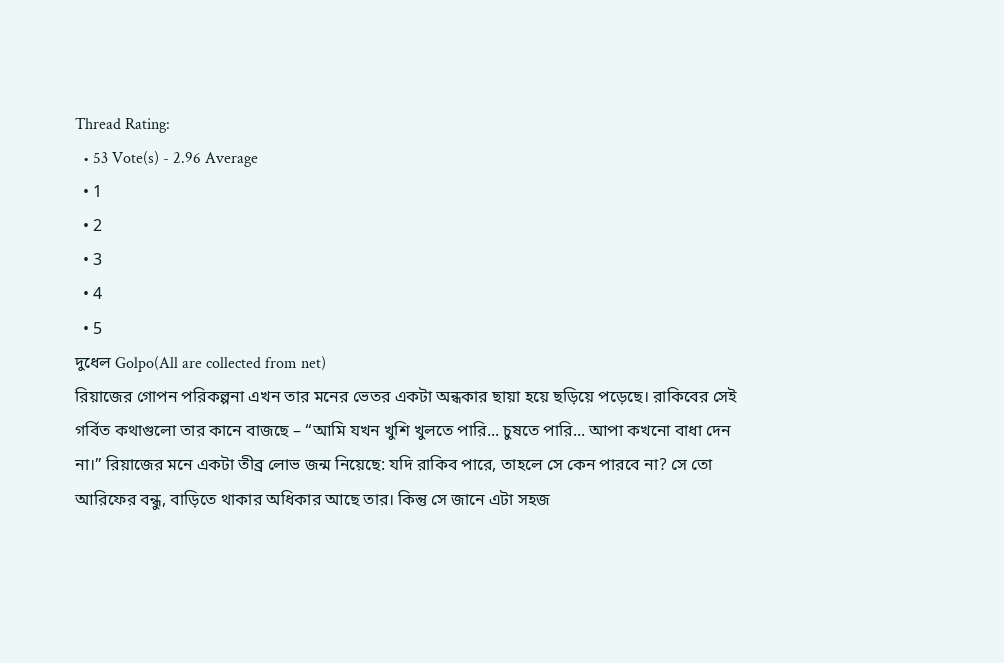Thread Rating:
  • 53 Vote(s) - 2.96 Average
  • 1
  • 2
  • 3
  • 4
  • 5
দুধেল Golpo(All are collected from net)
রিয়াজের গোপন পরিকল্পনা এখন তার মনের ভেতর একটা অন্ধকার ছায়া হয়ে ছড়িয়ে পড়েছে। রাকিবের সেই গর্বিত কথাগুলো তার কানে বাজছে – “আমি যখন খুশি খুলতে পারি... চুষতে পারি... আপা কখনো বাধা দেন না।” রিয়াজের মনে একটা তীব্র লোভ জন্ম নিয়েছে: যদি রাকিব পারে, তাহলে সে কেন পারবে না? সে তো আরিফের বন্ধু, বাড়িতে থাকার অধিকার আছে তার। কিন্তু সে জানে এটা সহজ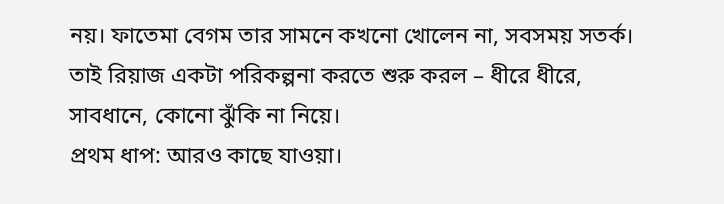নয়। ফাতেমা বেগম তার সামনে কখনো খোলেন না, সবসময় সতর্ক। তাই রিয়াজ একটা পরিকল্পনা করতে শুরু করল – ধীরে ধীরে, সাবধানে, কোনো ঝুঁকি না নিয়ে।
প্রথম ধাপ: আরও কাছে যাওয়া।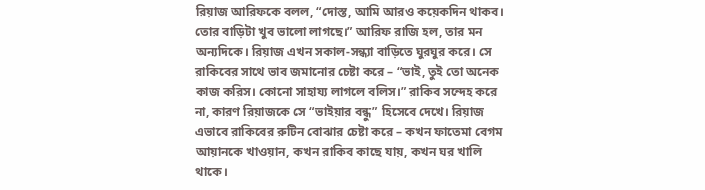রিয়াজ আরিফকে বলল, “দোস্ত, আমি আরও কয়েকদিন থাকব। তোর বাড়িটা খুব ভালো লাগছে।” আরিফ রাজি হল, তার মন অন্যদিকে। রিয়াজ এখন সকাল-সন্ধ্যা বাড়িতে ঘুরঘুর করে। সে রাকিবের সাথে ভাব জমানোর চেষ্টা করে – “ভাই, তুই তো অনেক কাজ করিস। কোনো সাহায্য লাগলে বলিস।” রাকিব সন্দেহ করে না, কারণ রিয়াজকে সে “ভাইয়ার বন্ধু” হিসেবে দেখে। রিয়াজ এভাবে রাকিবের রুটিন বোঝার চেষ্টা করে – কখন ফাতেমা বেগম আয়ানকে খাওয়ান, কখন রাকিব কাছে যায়, কখন ঘর খালি থাকে।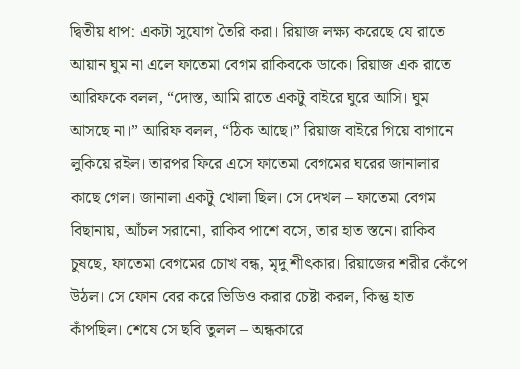দ্বিতীয় ধাপ: একটা সুযোগ তৈরি করা। রিয়াজ লক্ষ্য করেছে যে রাতে আয়ান ঘুম না এলে ফাতেমা বেগম রাকিবকে ডাকে। রিয়াজ এক রাতে আরিফকে বলল, “দোস্ত, আমি রাতে একটু বাইরে ঘুরে আসি। ঘুম আসছে না।” আরিফ বলল, “ঠিক আছে।” রিয়াজ বাইরে গিয়ে বাগানে লুকিয়ে রইল। তারপর ফিরে এসে ফাতেমা বেগমের ঘরের জানালার কাছে গেল। জানালা একটু খোলা ছিল। সে দেখল – ফাতেমা বেগম বিছানায়, আঁচল সরানো, রাকিব পাশে বসে, তার হাত স্তনে। রাকিব চুষছে, ফাতেমা বেগমের চোখ বন্ধ, মৃদু শীৎকার। রিয়াজের শরীর কেঁপে উঠল। সে ফোন বের করে ভিডিও করার চেষ্টা করল, কিন্তু হাত কাঁপছিল। শেষে সে ছবি তুলল – অন্ধকারে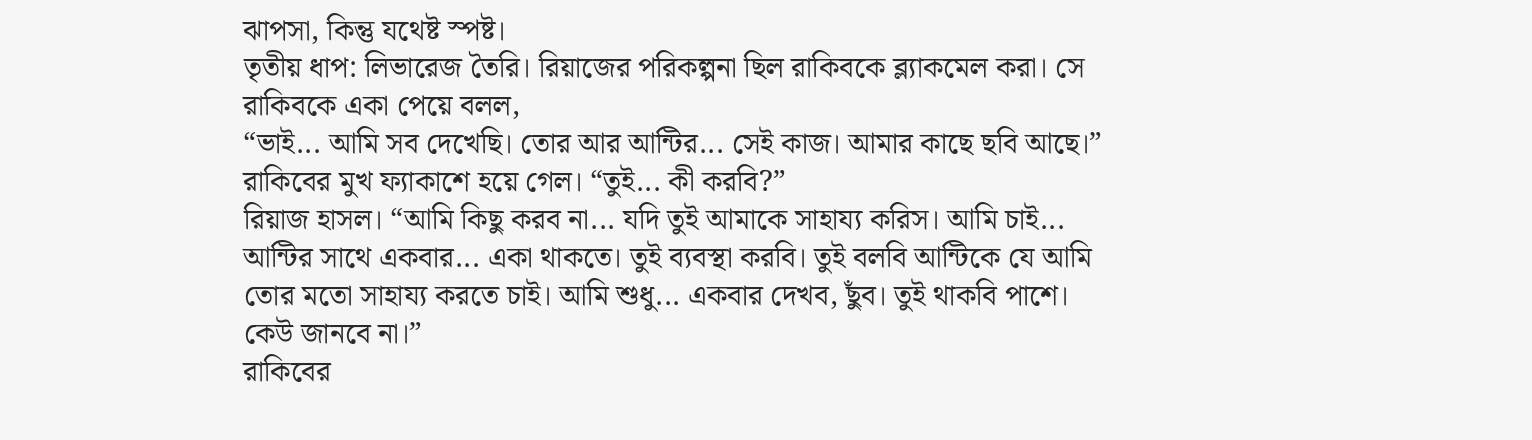ঝাপসা, কিন্তু যথেষ্ট স্পষ্ট।
তৃতীয় ধাপ: লিভারেজ তৈরি। রিয়াজের পরিকল্পনা ছিল রাকিবকে ব্ল্যাকমেল করা। সে রাকিবকে একা পেয়ে বলল,
“ভাই... আমি সব দেখেছি। তোর আর আন্টির... সেই কাজ। আমার কাছে ছবি আছে।”
রাকিবের মুখ ফ্যাকাশে হয়ে গেল। “তুই... কী করবি?”
রিয়াজ হাসল। “আমি কিছু করব না... যদি তুই আমাকে সাহায্য করিস। আমি চাই... আন্টির সাথে একবার... একা থাকতে। তুই ব্যবস্থা করবি। তুই বলবি আন্টিকে যে আমি তোর মতো সাহায্য করতে চাই। আমি শুধু... একবার দেখব, ছুঁব। তুই থাকবি পাশে। কেউ জানবে না।”
রাকিবের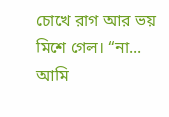চোখে রাগ আর ভয় মিশে গেল। “না... আমি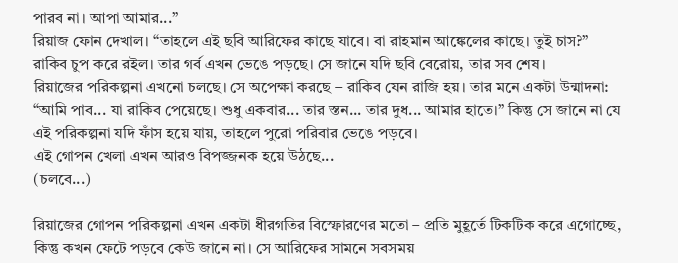পারব না। আপা আমার...”
রিয়াজ ফোন দেখাল। “তাহলে এই ছবি আরিফের কাছে যাবে। বা রাহমান আঙ্কেলের কাছে। তুই চাস?”
রাকিব চুপ করে রইল। তার গর্ব এখন ভেঙে পড়ছে। সে জানে যদি ছবি বেরোয়, তার সব শেষ।
রিয়াজের পরিকল্পনা এখনো চলছে। সে অপেক্ষা করছে – রাকিব যেন রাজি হয়। তার মনে একটা উন্মাদনা: “আমি পাব... যা রাকিব পেয়েছে। শুধু একবার... তার স্তন... তার দুধ... আমার হাতে।” কিন্তু সে জানে না যে এই পরিকল্পনা যদি ফাঁস হয়ে যায়, তাহলে পুরো পরিবার ভেঙে পড়বে।
এই গোপন খেলা এখন আরও বিপজ্জনক হয়ে উঠছে...
(চলবে...)

রিয়াজের গোপন পরিকল্পনা এখন একটা ধীরগতির বিস্ফোরণের মতো – প্রতি মুহূর্তে টিকটিক করে এগোচ্ছে, কিন্তু কখন ফেটে পড়বে কেউ জানে না। সে আরিফের সামনে সবসময়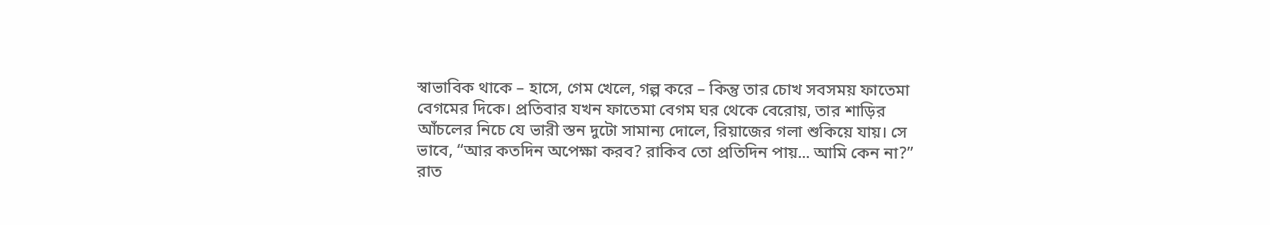স্বাভাবিক থাকে – হাসে, গেম খেলে, গল্প করে – কিন্তু তার চোখ সবসময় ফাতেমা বেগমের দিকে। প্রতিবার যখন ফাতেমা বেগম ঘর থেকে বেরোয়, তার শাড়ির আঁচলের নিচে যে ভারী স্তন দুটো সামান্য দোলে, রিয়াজের গলা শুকিয়ে যায়। সে ভাবে, “আর কতদিন অপেক্ষা করব? রাকিব তো প্রতিদিন পায়... আমি কেন না?”
রাত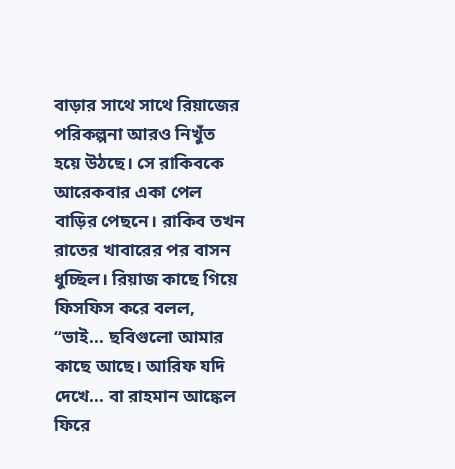বাড়ার সাথে সাথে রিয়াজের পরিকল্পনা আরও নিখুঁত হয়ে উঠছে। সে রাকিবকে আরেকবার একা পেল বাড়ির পেছনে। রাকিব তখন রাতের খাবারের পর বাসন ধুচ্ছিল। রিয়াজ কাছে গিয়ে ফিসফিস করে বলল,
“ভাই... ছবিগুলো আমার কাছে আছে। আরিফ যদি দেখে... বা রাহমান আঙ্কেল ফিরে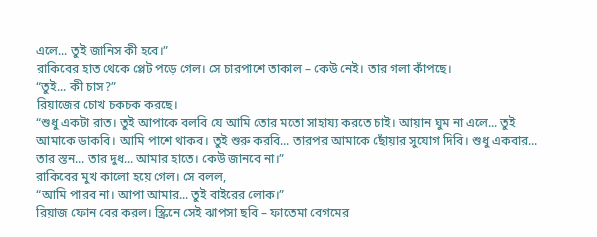এলে... তুই জানিস কী হবে।”
রাকিবের হাত থেকে প্লেট পড়ে গেল। সে চারপাশে তাকাল – কেউ নেই। তার গলা কাঁপছে।
“তুই... কী চাস?”
রিয়াজের চোখ চকচক করছে।
“শুধু একটা রাত। তুই আপাকে বলবি যে আমি তোর মতো সাহায্য করতে চাই। আয়ান ঘুম না এলে... তুই আমাকে ডাকবি। আমি পাশে থাকব। তুই শুরু করবি... তারপর আমাকে ছোঁয়ার সুযোগ দিবি। শুধু একবার... তার স্তন... তার দুধ... আমার হাতে। কেউ জানবে না।”
রাকিবের মুখ কালো হয়ে গেল। সে বলল,
“আমি পারব না। আপা আমার... তুই বাইরের লোক।”
রিয়াজ ফোন বের করল। স্ক্রিনে সেই ঝাপসা ছবি – ফাতেমা বেগমের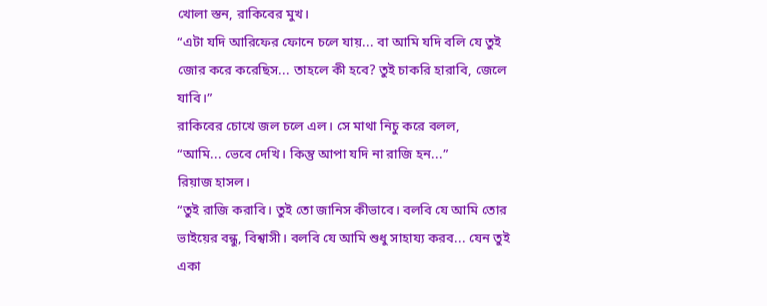খোলা স্তন, রাকিবের মুখ।
“এটা যদি আরিফের ফোনে চলে যায়... বা আমি যদি বলি যে তুই জোর করে করেছিস... তাহলে কী হবে? তুই চাকরি হারাবি, জেলে যাবি।”
রাকিবের চোখে জল চলে এল। সে মাথা নিচু করে বলল,
“আমি... ভেবে দেখি। কিন্তু আপা যদি না রাজি হন...”
রিয়াজ হাসল।
“তুই রাজি করাবি। তুই তো জানিস কীভাবে। বলবি যে আমি তোর ভাইয়ের বন্ধু, বিশ্বাসী। বলবি যে আমি শুধু সাহায্য করব... যেন তুই একা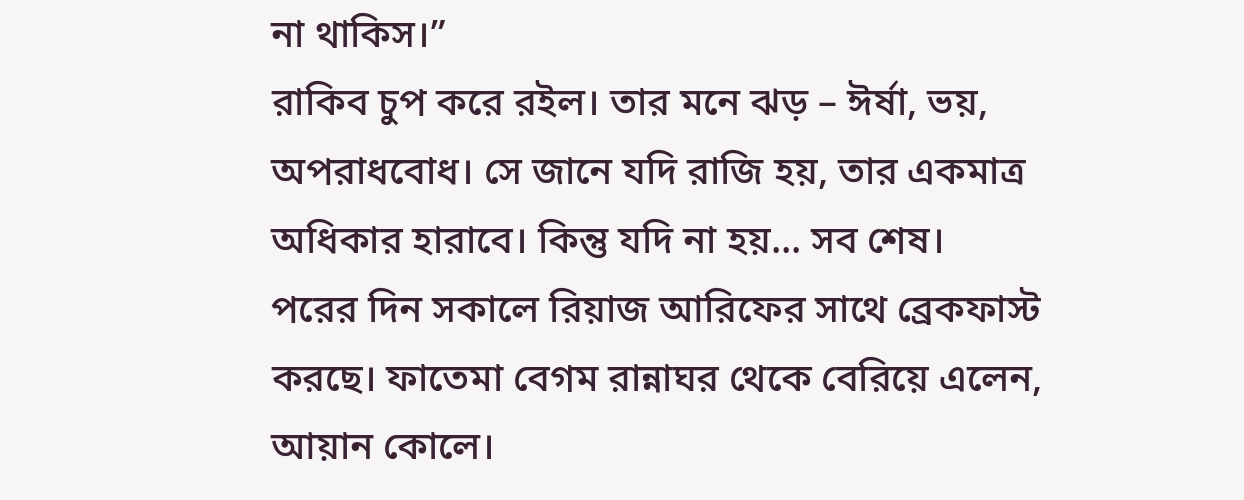না থাকিস।”
রাকিব চুপ করে রইল। তার মনে ঝড় – ঈর্ষা, ভয়, অপরাধবোধ। সে জানে যদি রাজি হয়, তার একমাত্র অধিকার হারাবে। কিন্তু যদি না হয়... সব শেষ।
পরের দিন সকালে রিয়াজ আরিফের সাথে ব্রেকফাস্ট করছে। ফাতেমা বেগম রান্নাঘর থেকে বেরিয়ে এলেন, আয়ান কোলে।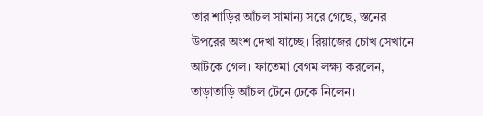তার শাড়ির আঁচল সামান্য সরে গেছে, স্তনের উপরের অংশ দেখা যাচ্ছে। রিয়াজের চোখ সেখানে আটকে গেল। ফাতেমা বেগম লক্ষ্য করলেন, তাড়াতাড়ি আঁচল টেনে ঢেকে নিলেন।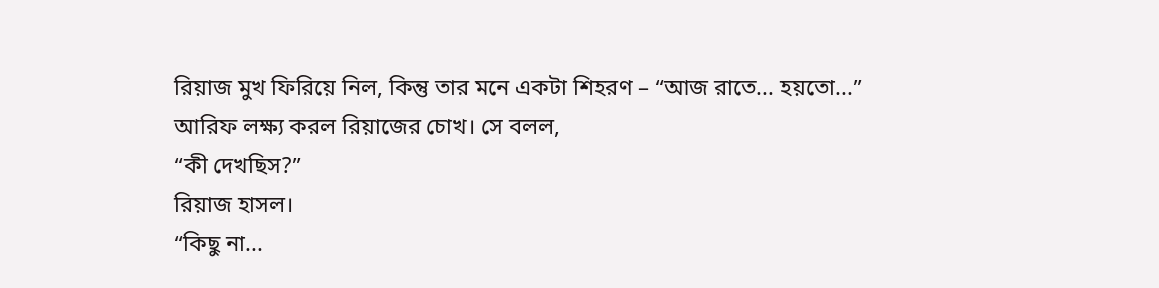রিয়াজ মুখ ফিরিয়ে নিল, কিন্তু তার মনে একটা শিহরণ – “আজ রাতে... হয়তো...”
আরিফ লক্ষ্য করল রিয়াজের চোখ। সে বলল,
“কী দেখছিস?”
রিয়াজ হাসল।
“কিছু না...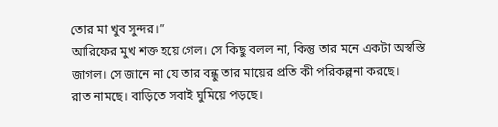তোর মা খুব সুন্দর।”
আরিফের মুখ শক্ত হয়ে গেল। সে কিছু বলল না, কিন্তু তার মনে একটা অস্বস্তি জাগল। সে জানে না যে তার বন্ধু তার মায়ের প্রতি কী পরিকল্পনা করছে।
রাত নামছে। বাড়িতে সবাই ঘুমিয়ে পড়ছে।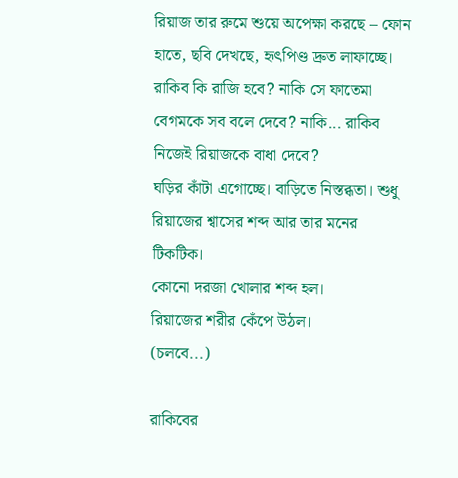রিয়াজ তার রুমে শুয়ে অপেক্ষা করছে – ফোন হাতে, ছবি দেখছে, হৃৎপিণ্ড দ্রুত লাফাচ্ছে। রাকিব কি রাজি হবে? নাকি সে ফাতেমা বেগমকে সব বলে দেবে? নাকি... রাকিব নিজেই রিয়াজকে বাধা দেবে?
ঘড়ির কাঁটা এগোচ্ছে। বাড়িতে নিস্তব্ধতা। শুধু রিয়াজের শ্বাসের শব্দ আর তার মনের টিকটিক।
কোনো দরজা খোলার শব্দ হল।
রিয়াজের শরীর কেঁপে উঠল।
(চলবে...)

রাকিবের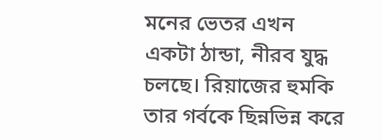মনের ভেতর এখন একটা ঠান্ডা, নীরব যুদ্ধ চলছে। রিয়াজের হুমকি তার গর্বকে ছিন্নভিন্ন করে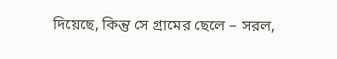দিয়েছে, কিন্তু সে গ্রামের ছেলে – সরল,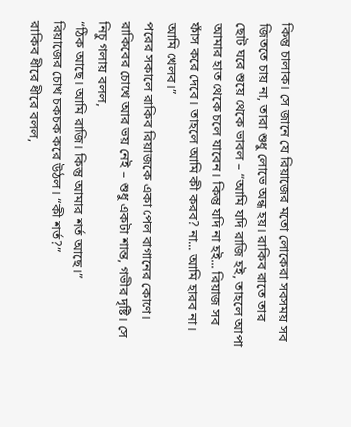কিন্তু চালাক। সে জানে যে রিয়াজের মতো লোকেরা সবসময় সব জিততে চায় না, তারা শুধু লোভে অন্ধ হয়। রাকিব রাতে তার ছোট ঘরে শুয়ে থেকে ভাবল – “আমি যদি রাজি হই, তাহলে আপা আমার হাত থেকে চলে যাবেন। কিন্তু যদি না হই... রিয়াজ সব ফাঁস করে দেবে। তাহলে আমি কী করব? না... আমি হারব না। আমি খেলব।”
পরের সকালে রাকিব রিয়াজকে একা পেল বাগানের কোণে। রাকিবের চোখে আর ভয় নেই – শুধু একটা শান্ত, গভীর দৃষ্টি। সে নিচু গলায় বলল,
“ঠিক আছে। আমি রাজি। কিন্তু আমার শর্ত আছে।”
রিয়াজের চোখ চকচক করে উঠল। “কী শর্ত?”
রাকিব ধীরে ধীরে বলল,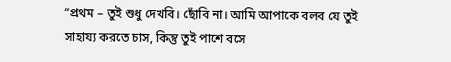“প্রথম – তুই শুধু দেখবি। ছোঁবি না। আমি আপাকে বলব যে তুই সাহায্য করতে চাস, কিন্তু তুই পাশে বসে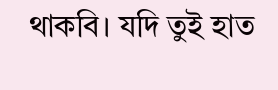থাকবি। যদি তুই হাত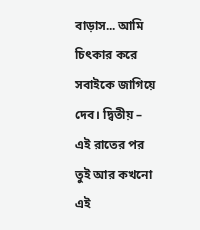বাড়াস... আমি চিৎকার করে সবাইকে জাগিয়ে দেব। দ্বিতীয় – এই রাতের পর তুই আর কখনো এই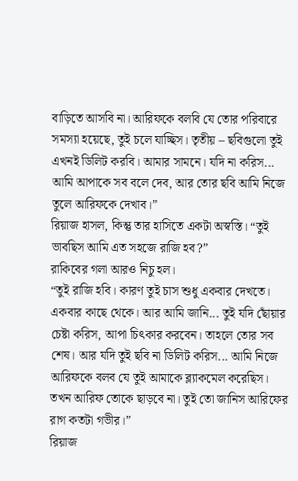বাড়িতে আসবি না। আরিফকে বলবি যে তোর পরিবারে সমস্যা হয়েছে, তুই চলে যাচ্ছিস। তৃতীয় – ছবিগুলো তুই এখনই ডিলিট করবি। আমার সামনে। যদি না করিস... আমি আপাকে সব বলে দেব, আর তোর ছবি আমি নিজে তুলে আরিফকে দেখাব।”
রিয়াজ হাসল, কিন্তু তার হাসিতে একটা অস্বস্তি। “তুই ভাবছিস আমি এত সহজে রাজি হব?”
রাকিবের গলা আরও নিচু হল।
“তুই রাজি হবি। কারণ তুই চাস শুধু একবার দেখতে। একবার কাছে থেকে। আর আমি জানি... তুই যদি ছোঁয়ার চেষ্টা করিস, আপা চিৎকার করবেন। তাহলে তোর সব শেষ। আর যদি তুই ছবি না ডিলিট করিস... আমি নিজে আরিফকে বলব যে তুই আমাকে ব্ল্যাকমেল করেছিস। তখন আরিফ তোকে ছাড়বে না। তুই তো জানিস আরিফের রাগ কতটা গভীর।”
রিয়াজ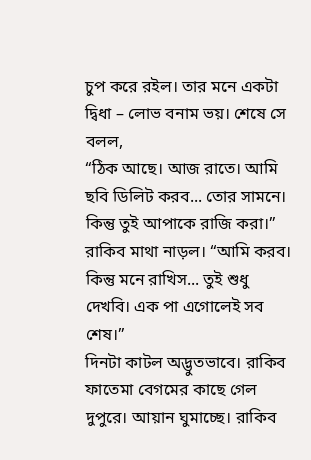চুপ করে রইল। তার মনে একটা দ্বিধা – লোভ বনাম ভয়। শেষে সে বলল,
“ঠিক আছে। আজ রাতে। আমি ছবি ডিলিট করব... তোর সামনে। কিন্তু তুই আপাকে রাজি করা।”
রাকিব মাথা নাড়ল। “আমি করব। কিন্তু মনে রাখিস... তুই শুধু দেখবি। এক পা এগোলেই সব শেষ।”
দিনটা কাটল অদ্ভুতভাবে। রাকিব ফাতেমা বেগমের কাছে গেল দুপুরে। আয়ান ঘুমাচ্ছে। রাকিব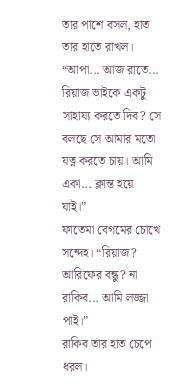তার পাশে বসল, হাত তার হাতে রাখল।
“আপা... আজ রাতে... রিয়াজ ভাইকে একটু সাহায্য করতে দিব? সে বলছে সে আমার মতো যত্ন করতে চায়। আমি একা... ক্লান্ত হয়ে যাই।”
ফাতেমা বেগমের চোখে সন্দেহ। “রিয়াজ? আরিফের বন্ধু? না রাকিব... আমি লজ্জা পাই।”
রাকিব তার হাত চেপে ধরল।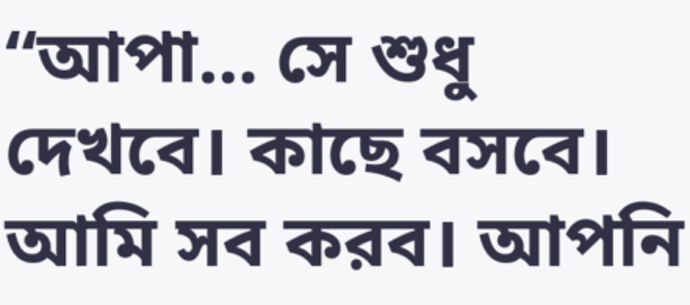“আপা... সে শুধু দেখবে। কাছে বসবে। আমি সব করব। আপনি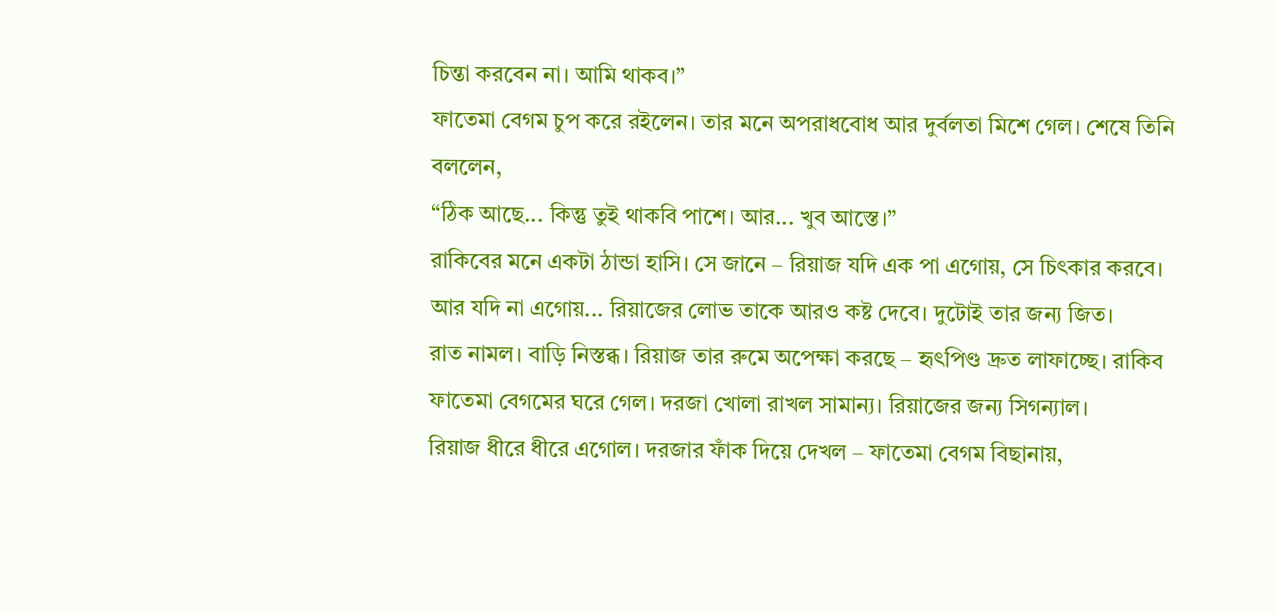চিন্তা করবেন না। আমি থাকব।”
ফাতেমা বেগম চুপ করে রইলেন। তার মনে অপরাধবোধ আর দুর্বলতা মিশে গেল। শেষে তিনি বললেন,
“ঠিক আছে... কিন্তু তুই থাকবি পাশে। আর... খুব আস্তে।”
রাকিবের মনে একটা ঠান্ডা হাসি। সে জানে – রিয়াজ যদি এক পা এগোয়, সে চিৎকার করবে। আর যদি না এগোয়... রিয়াজের লোভ তাকে আরও কষ্ট দেবে। দুটোই তার জন্য জিত।
রাত নামল। বাড়ি নিস্তব্ধ। রিয়াজ তার রুমে অপেক্ষা করছে – হৃৎপিণ্ড দ্রুত লাফাচ্ছে। রাকিব ফাতেমা বেগমের ঘরে গেল। দরজা খোলা রাখল সামান্য। রিয়াজের জন্য সিগন্যাল।
রিয়াজ ধীরে ধীরে এগোল। দরজার ফাঁক দিয়ে দেখল – ফাতেমা বেগম বিছানায়,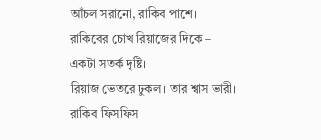আঁচল সরানো, রাকিব পাশে। রাকিবের চোখ রিয়াজের দিকে – একটা সতর্ক দৃষ্টি।
রিয়াজ ভেতরে ঢুকল। তার শ্বাস ভারী।
রাকিব ফিসফিস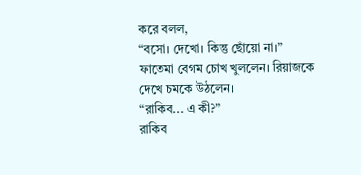করে বলল,
“বসো। দেখো। কিন্তু ছোঁয়ো না।”
ফাতেমা বেগম চোখ খুললেন। রিয়াজকে দেখে চমকে উঠলেন।
“রাকিব... এ কী?”
রাকিব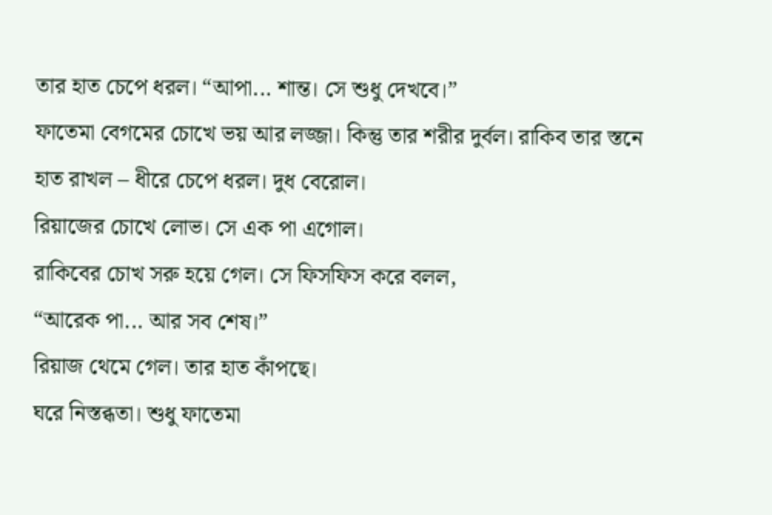তার হাত চেপে ধরল। “আপা... শান্ত। সে শুধু দেখবে।”
ফাতেমা বেগমের চোখে ভয় আর লজ্জা। কিন্তু তার শরীর দুর্বল। রাকিব তার স্তনে হাত রাখল – ধীরে চেপে ধরল। দুধ বেরোল।
রিয়াজের চোখে লোভ। সে এক পা এগোল।
রাকিবের চোখ সরু হয়ে গেল। সে ফিসফিস করে বলল,
“আরেক পা... আর সব শেষ।”
রিয়াজ থেমে গেল। তার হাত কাঁপছে।
ঘরে নিস্তব্ধতা। শুধু ফাতেমা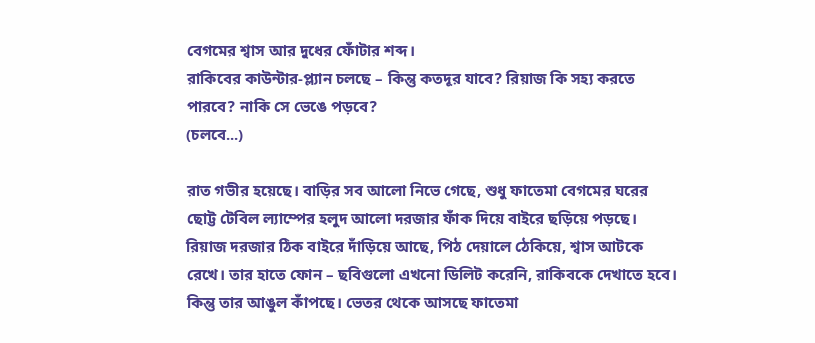বেগমের শ্বাস আর দুধের ফোঁটার শব্দ।
রাকিবের কাউন্টার-প্ল্যান চলছে – কিন্তু কতদূর যাবে? রিয়াজ কি সহ্য করতে পারবে? নাকি সে ভেঙে পড়বে?
(চলবে...)

রাত গভীর হয়েছে। বাড়ির সব আলো নিভে গেছে, শুধু ফাতেমা বেগমের ঘরের ছোট্ট টেবিল ল্যাম্পের হলুদ আলো দরজার ফাঁক দিয়ে বাইরে ছড়িয়ে পড়ছে। রিয়াজ দরজার ঠিক বাইরে দাঁড়িয়ে আছে, পিঠ দেয়ালে ঠেকিয়ে, শ্বাস আটকে রেখে। তার হাতে ফোন – ছবিগুলো এখনো ডিলিট করেনি, রাকিবকে দেখাতে হবে। কিন্তু তার আঙুল কাঁপছে। ভেতর থেকে আসছে ফাতেমা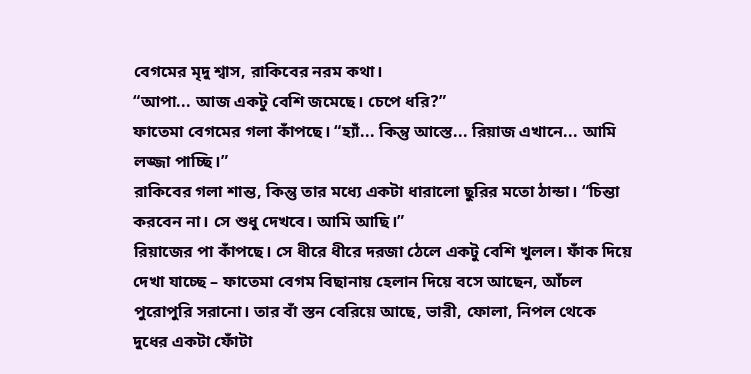বেগমের মৃদু শ্বাস, রাকিবের নরম কথা।
“আপা... আজ একটু বেশি জমেছে। চেপে ধরি?”
ফাতেমা বেগমের গলা কাঁপছে। “হ্যাঁ... কিন্তু আস্তে... রিয়াজ এখানে... আমি লজ্জা পাচ্ছি।”
রাকিবের গলা শান্ত, কিন্তু তার মধ্যে একটা ধারালো ছুরির মতো ঠান্ডা। “চিন্তা করবেন না। সে শুধু দেখবে। আমি আছি।”
রিয়াজের পা কাঁপছে। সে ধীরে ধীরে দরজা ঠেলে একটু বেশি খুলল। ফাঁক দিয়ে দেখা যাচ্ছে – ফাতেমা বেগম বিছানায় হেলান দিয়ে বসে আছেন, আঁচল পুরোপুরি সরানো। তার বাঁ স্তন বেরিয়ে আছে, ভারী, ফোলা, নিপল থেকে দুধের একটা ফোঁটা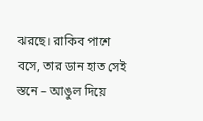ঝরছে। রাকিব পাশে বসে, তার ডান হাত সেই স্তনে – আঙুল দিয়ে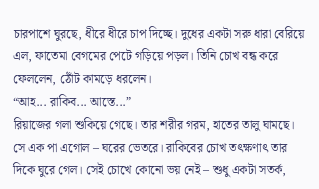চারপাশে ঘুরছে, ধীরে ধীরে চাপ দিচ্ছে। দুধের একটা সরু ধারা বেরিয়ে এল, ফাতেমা বেগমের পেটে গড়িয়ে পড়ল। তিনি চোখ বন্ধ করে ফেললেন, ঠোঁট কামড়ে ধরলেন।
“আহ... রাকিব... আস্তে...”
রিয়াজের গলা শুকিয়ে গেছে। তার শরীর গরম, হাতের তালু ঘামছে। সে এক পা এগোল – ঘরের ভেতরে। রাকিবের চোখ তৎক্ষণাৎ তার দিকে ঘুরে গেল। সেই চোখে কোনো ভয় নেই – শুধু একটা সতর্ক,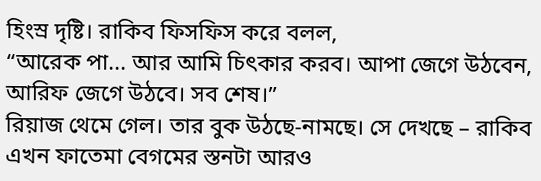হিংস্র দৃষ্টি। রাকিব ফিসফিস করে বলল,
“আরেক পা... আর আমি চিৎকার করব। আপা জেগে উঠবেন, আরিফ জেগে উঠবে। সব শেষ।”
রিয়াজ থেমে গেল। তার বুক উঠছে-নামছে। সে দেখছে – রাকিব এখন ফাতেমা বেগমের স্তনটা আরও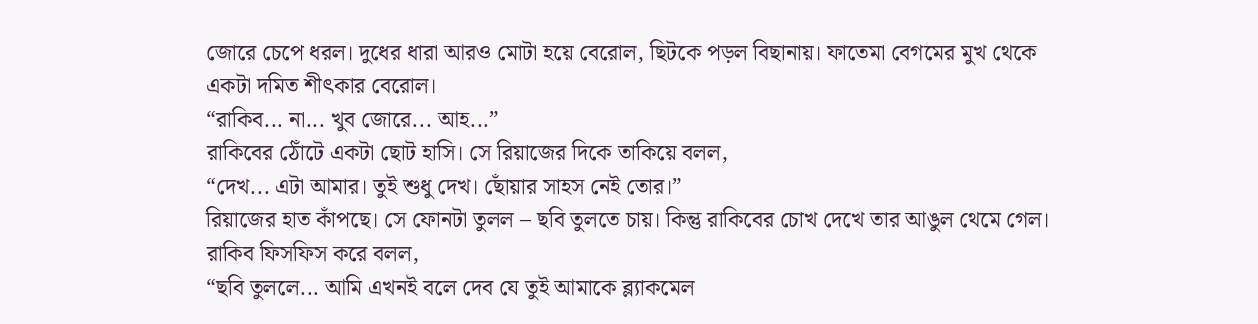জোরে চেপে ধরল। দুধের ধারা আরও মোটা হয়ে বেরোল, ছিটকে পড়ল বিছানায়। ফাতেমা বেগমের মুখ থেকে একটা দমিত শীৎকার বেরোল।
“রাকিব... না... খুব জোরে... আহ...”
রাকিবের ঠোঁটে একটা ছোট হাসি। সে রিয়াজের দিকে তাকিয়ে বলল,
“দেখ... এটা আমার। তুই শুধু দেখ। ছোঁয়ার সাহস নেই তোর।”
রিয়াজের হাত কাঁপছে। সে ফোনটা তুলল – ছবি তুলতে চায়। কিন্তু রাকিবের চোখ দেখে তার আঙুল থেমে গেল। রাকিব ফিসফিস করে বলল,
“ছবি তুললে... আমি এখনই বলে দেব যে তুই আমাকে ব্ল্যাকমেল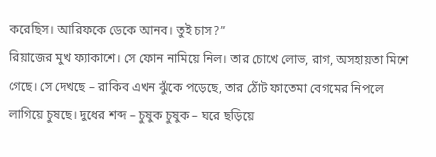করেছিস। আরিফকে ডেকে আনব। তুই চাস?”
রিয়াজের মুখ ফ্যাকাশে। সে ফোন নামিয়ে নিল। তার চোখে লোভ, রাগ, অসহায়তা মিশে গেছে। সে দেখছে – রাকিব এখন ঝুঁকে পড়েছে, তার ঠোঁট ফাতেমা বেগমের নিপলে লাগিয়ে চুষছে। দুধের শব্দ – চুষুক চুষুক – ঘরে ছড়িয়ে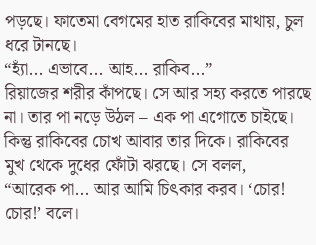পড়ছে। ফাতেমা বেগমের হাত রাকিবের মাথায়, চুল ধরে টানছে।
“হ্যাঁ... এভাবে... আহ... রাকিব...”
রিয়াজের শরীর কাঁপছে। সে আর সহ্য করতে পারছে না। তার পা নড়ে উঠল – এক পা এগোতে চাইছে। কিন্তু রাকিবের চোখ আবার তার দিকে। রাকিবের মুখ থেকে দুধের ফোঁটা ঝরছে। সে বলল,
“আরেক পা... আর আমি চিৎকার করব। ‘চোর! চোর!’ বলে।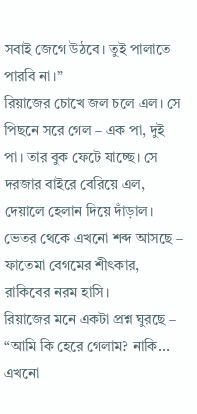সবাই জেগে উঠবে। তুই পালাতে পারবি না।”
রিয়াজের চোখে জল চলে এল। সে পিছনে সরে গেল – এক পা, দুই পা। তার বুক ফেটে যাচ্ছে। সে দরজার বাইরে বেরিয়ে এল, দেয়ালে হেলান দিয়ে দাঁড়াল। ভেতর থেকে এখনো শব্দ আসছে – ফাতেমা বেগমের শীৎকার, রাকিবের নরম হাসি।
রিয়াজের মনে একটা প্রশ্ন ঘুরছে – “আমি কি হেরে গেলাম? নাকি... এখনো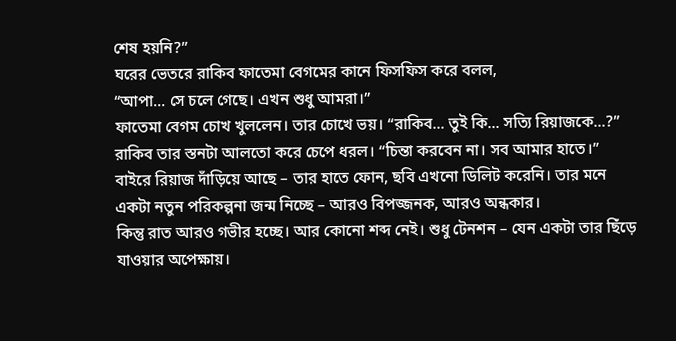শেষ হয়নি?”
ঘরের ভেতরে রাকিব ফাতেমা বেগমের কানে ফিসফিস করে বলল,
“আপা... সে চলে গেছে। এখন শুধু আমরা।”
ফাতেমা বেগম চোখ খুললেন। তার চোখে ভয়। “রাকিব... তুই কি... সত্যি রিয়াজকে...?”
রাকিব তার স্তনটা আলতো করে চেপে ধরল। “চিন্তা করবেন না। সব আমার হাতে।”
বাইরে রিয়াজ দাঁড়িয়ে আছে – তার হাতে ফোন, ছবি এখনো ডিলিট করেনি। তার মনে একটা নতুন পরিকল্পনা জন্ম নিচ্ছে – আরও বিপজ্জনক, আরও অন্ধকার।
কিন্তু রাত আরও গভীর হচ্ছে। আর কোনো শব্দ নেই। শুধু টেনশন – যেন একটা তার ছিঁড়ে যাওয়ার অপেক্ষায়।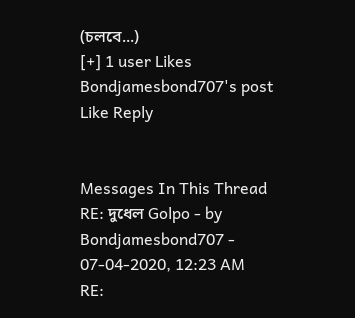(চলবে...)
[+] 1 user Likes Bondjamesbond707's post
Like Reply


Messages In This Thread
RE: দুধেল Golpo - by Bondjamesbond707 - 07-04-2020, 12:23 AM
RE: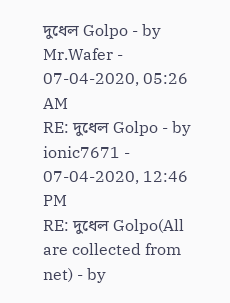দুধেল Golpo - by Mr.Wafer - 07-04-2020, 05:26 AM
RE: দুধেল Golpo - by ionic7671 - 07-04-2020, 12:46 PM
RE: দুধেল Golpo(All are collected from net) - by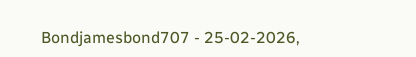Bondjamesbond707 - 25-02-2026,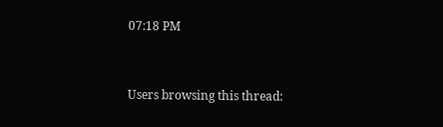07:18 PM



Users browsing this thread: